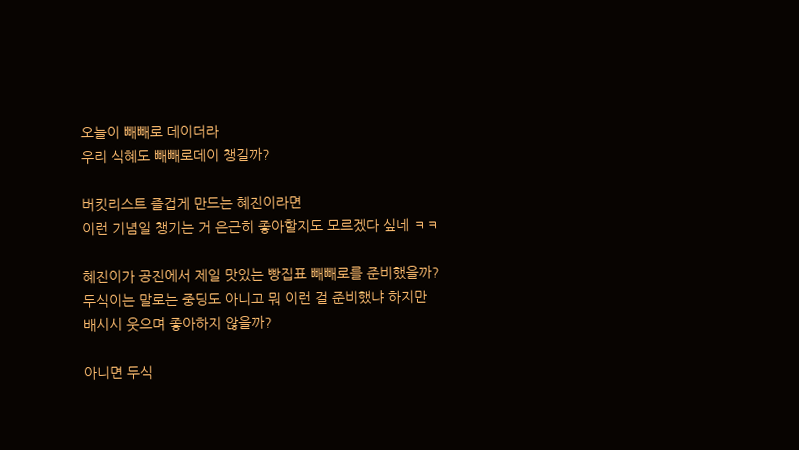오늘이 빼빼로 데이더라
우리 식혜도 빼빼로데이 챙길까?

버킷리스트 즐겁게 만드는 혜진이라면
이런 기념일 챙기는 거 은근히 좋아할지도 모르겠다 싶네 ㅋㅋ

혜진이가 공진에서 제일 맛있는 빵집표 빼빼로를 준비했을까?
두식이는 말로는 중딩도 아니고 뭐 이런 걸 준비했냐 하지만
배시시 웃으며 좋아하지 않을까?

아니면 두식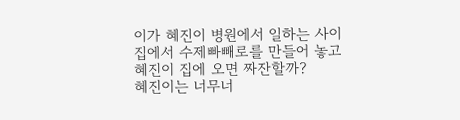이가 혜진이 병원에서 일하는 사이
집에서 수제빠빼로를 만들어 놓고
혜진이 집에 오면 짜잔할까?
혜진이는 너무너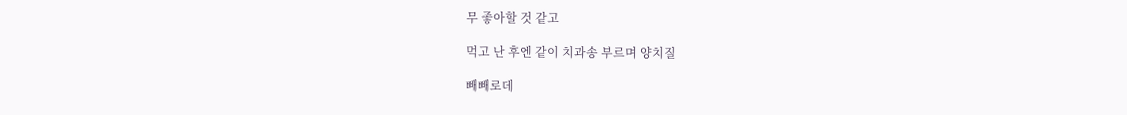무 좋아할 것 같고

먹고 난 후엔 같이 치과송 부르며 양치질

빼빼로데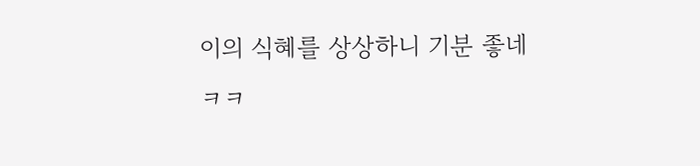이의 식혜를 상상하니 기분 좋네 ㅋㅋ